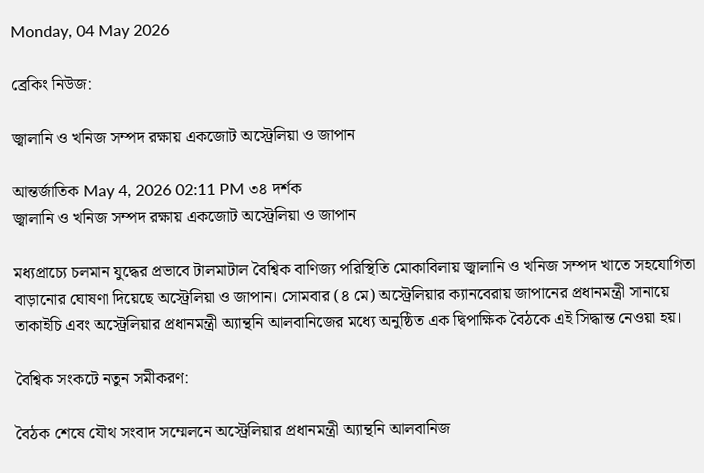Monday, 04 May 2026

ব্রেকিং নিউজ:

জ্বালানি ও খনিজ সম্পদ রক্ষায় একজোট অস্ট্রেলিয়া ও জাপান

আন্তর্জাতিক May 4, 2026 02:11 PM ৩৪ দর্শক
জ্বালানি ও খনিজ সম্পদ রক্ষায় একজোট অস্ট্রেলিয়া ও জাপান

মধ্যপ্রাচ্যে চলমান যুদ্ধের প্রভাবে টালমাটাল বৈশ্বিক বাণিজ্য পরিস্থিতি মোকাবিলায় জ্বালানি ও খনিজ সম্পদ খাতে সহযোগিতা বাড়ানোর ঘোষণা দিয়েছে অস্ট্রেলিয়া ও জাপান। সোমবার (৪ মে) অস্ট্রেলিয়ার ক্যানবেরায় জাপানের প্রধানমন্ত্রী সানায়ে তাকাইচি এবং অস্ট্রেলিয়ার প্রধানমন্ত্রী অ্যান্থনি আলবানিজের মধ্যে অনুষ্ঠিত এক দ্বিপাক্ষিক বৈঠকে এই সিদ্ধান্ত নেওয়া হয়।

বৈশ্বিক সংকটে নতুন সমীকরণ:

বৈঠক শেষে যৌথ সংবাদ সম্মেলনে অস্ট্রেলিয়ার প্রধানমন্ত্রী অ্যান্থনি আলবানিজ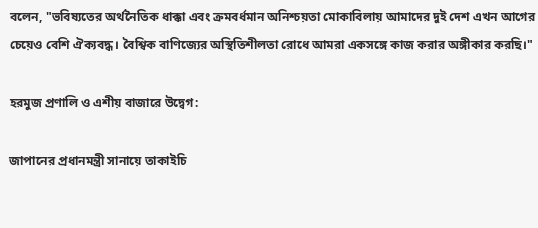বলেন, "ভবিষ্যতের অর্থনৈতিক ধাক্কা এবং ক্রমবর্ধমান অনিশ্চয়তা মোকাবিলায় আমাদের দুই দেশ এখন আগের চেয়েও বেশি ঐক্যবদ্ধ। বৈশ্বিক বাণিজ্যের অস্থিতিশীলতা রোধে আমরা একসঙ্গে কাজ করার অঙ্গীকার করছি।"

হরমুজ প্রণালি ও এশীয় বাজারে উদ্বেগ:

জাপানের প্রধানমন্ত্রী সানায়ে তাকাইচি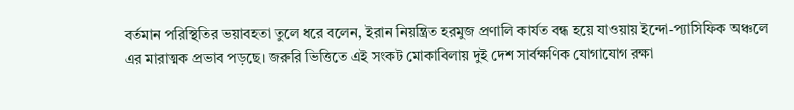বর্তমান পরিস্থিতির ভয়াবহতা তুলে ধরে বলেন, ইরান নিয়ন্ত্রিত হরমুজ প্রণালি কার্যত বন্ধ হয়ে যাওয়ায় ইন্দো-প্যাসিফিক অঞ্চলে এর মারাত্মক প্রভাব পড়ছে। জরুরি ভিত্তিতে এই সংকট মোকাবিলায় দুই দেশ সার্বক্ষণিক যোগাযোগ রক্ষা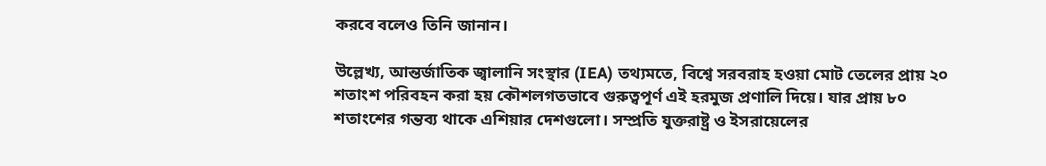করবে বলেও তিনি জানান।

উল্লেখ্য, আন্তর্জাতিক জ্বালানি সংস্থার (IEA) তথ্যমতে, বিশ্বে সরবরাহ হওয়া মোট তেলের প্রায় ২০ শতাংশ পরিবহন করা হয় কৌশলগতভাবে গুরুত্বপূর্ণ এই হরমুজ প্রণালি দিয়ে। যার প্রায় ৮০ শতাংশের গন্তব্য থাকে এশিয়ার দেশগুলো। সম্প্রতি যুক্তরাষ্ট্র ও ইসরায়েলের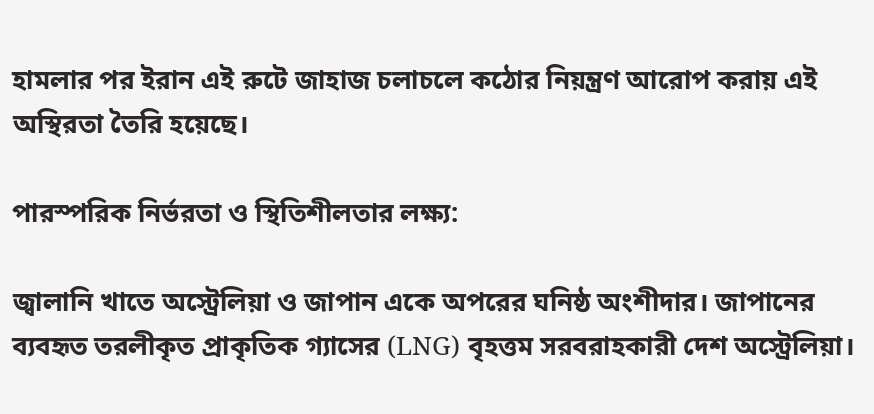হামলার পর ইরান এই রুটে জাহাজ চলাচলে কঠোর নিয়ন্ত্রণ আরোপ করায় এই অস্থিরতা তৈরি হয়েছে।

পারস্পরিক নির্ভরতা ও স্থিতিশীলতার লক্ষ্য:

জ্বালানি খাতে অস্ট্রেলিয়া ও জাপান একে অপরের ঘনিষ্ঠ অংশীদার। জাপানের ব্যবহৃত তরলীকৃত প্রাকৃতিক গ্যাসের (LNG) বৃহত্তম সরবরাহকারী দেশ অস্ট্রেলিয়া।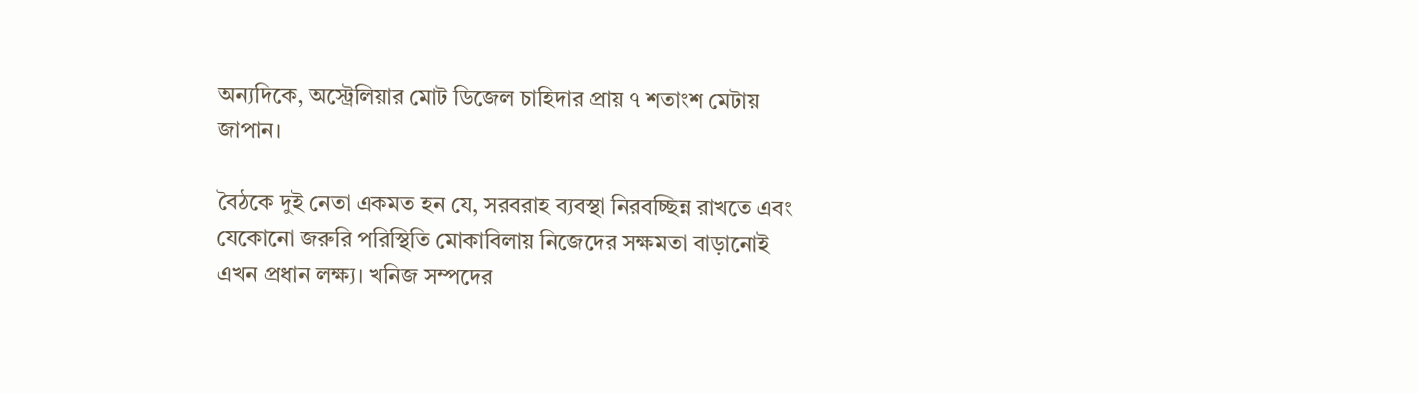অন্যদিকে, অস্ট্রেলিয়ার মোট ডিজেল চাহিদার প্রায় ৭ শতাংশ মেটায় জাপান।

বৈঠকে দুই নেতা একমত হন যে, সরবরাহ ব্যবস্থা নিরবচ্ছিন্ন রাখতে এবং যেকোনো জরুরি পরিস্থিতি মোকাবিলায় নিজেদের সক্ষমতা বাড়ানোই এখন প্রধান লক্ষ্য। খনিজ সম্পদের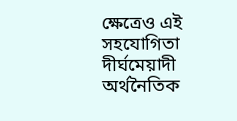ক্ষেত্রেও এই সহযোগিতা দীর্ঘমেয়াদী অর্থনৈতিক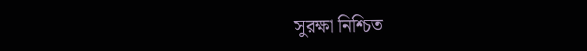সুরক্ষা নিশ্চিত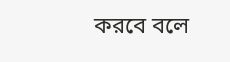করবে বলে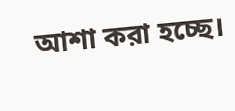আশা করা হচ্ছে।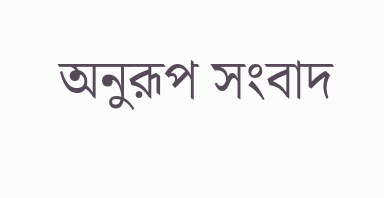অনুরূপ সংবাদ